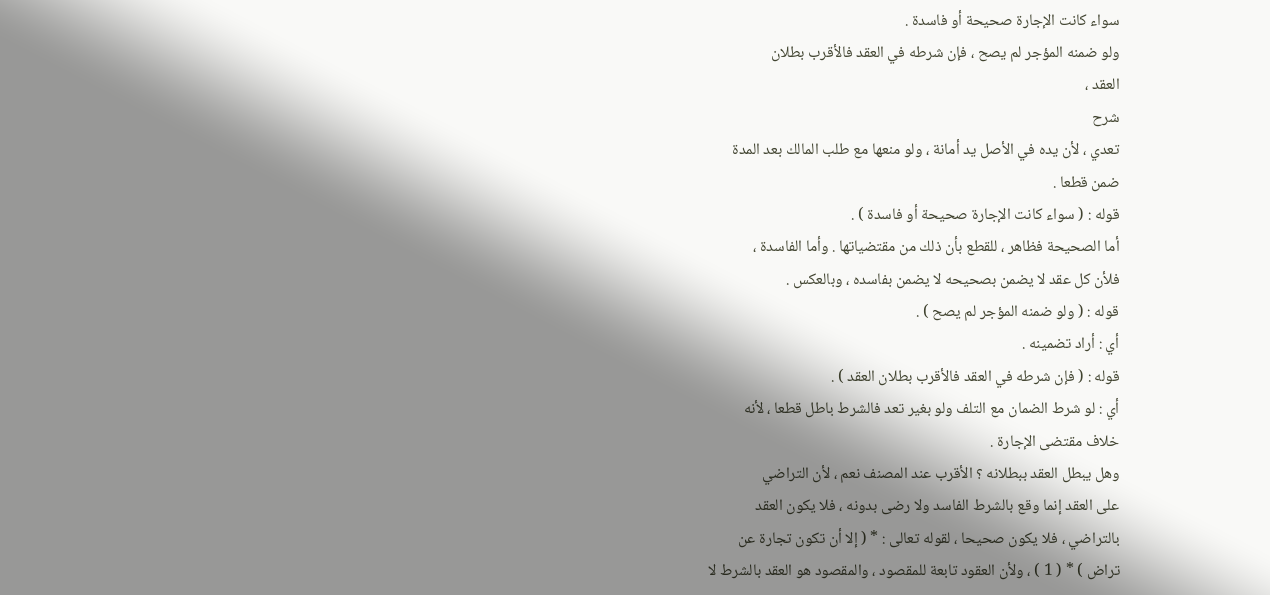سواء كانت الإجارة صحيحة أو فاسدة .
ولو ضمنه المؤجر لم يصح ، فإن شرطه في العقد فالأقرب بطلان
العقد ،
شرح
تعدي ، لأن يده في الأصل يد أمانة ، ولو منعها مع طلب المالك بعد المدة
ضمن قطعا .
قوله : ( سواء كانت الإجارة صحيحة أو فاسدة ) .
أما الصحيحة فظاهر ، للقطع بأن ذلك من مقتضياتها . وأما الفاسدة ،
فلأن كل عقد لا يضمن بصحيحه لا يضمن بفاسده ، وبالعكس .
قوله : ( ولو ضمنه المؤجر لم يصح ) .
أي : أراد تضمينه .
قوله : ( فإن شرطه في العقد فالأقرب بطلان العقد ) .
أي : لو شرط الضمان مع التلف ولو بغير تعد فالشرط باطل قطعا ، لأنه
خلاف مقتضى الإجارة .
وهل يبطل العقد ببطلانه ؟ الأقرب عند المصنف نعم ، لأن التراضي
على العقد إنما وقع بالشرط الفاسد ولا رضى بدونه ، فلا يكون العقد
بالتراضي ، فلا يكون صحيحا ، لقوله تعالى : * ( إلا أن تكون تجارة عن
تراض ) * ( 1 ) ، ولأن العقود تابعة للمقصود ، والمقصود هو العقد بالشرط لا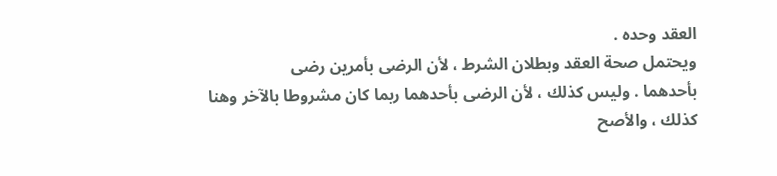العقد وحده .
ويحتمل صحة العقد وبطلان الشرط ، لأن الرضى بأمرين رضى
بأحدهما . وليس كذلك ، لأن الرضى بأحدهما ربما كان مشروطا بالآخر وهنا
كذلك ، والأصح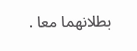بطلانهما معا .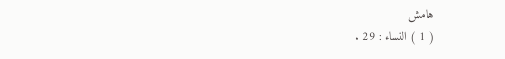هامش
( 1 ) النساء : 29 .